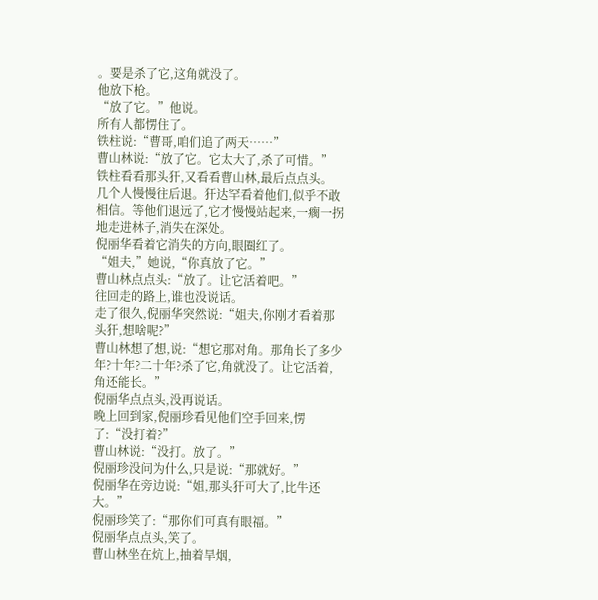。要是杀了它,这角就没了。
他放下枪。
“放了它。”他说。
所有人都愣住了。
铁柱说:“曹哥,咱们追了两天……”
曹山林说:“放了它。它太大了,杀了可惜。”
铁柱看看那头犴,又看看曹山林,最后点点头。
几个人慢慢往后退。犴达罕看着他们,似乎不敢相信。等他们退远了,它才慢慢站起来,一瘸一拐地走进林子,消失在深处。
倪丽华看着它消失的方向,眼圈红了。
“姐夫,”她说,“你真放了它。”
曹山林点点头:“放了。让它活着吧。”
往回走的路上,谁也没说话。
走了很久,倪丽华突然说:“姐夫,你刚才看着那头犴,想啥呢?”
曹山林想了想,说:“想它那对角。那角长了多少年?十年?二十年?杀了它,角就没了。让它活着,角还能长。”
倪丽华点点头,没再说话。
晚上回到家,倪丽珍看见他们空手回来,愣了:“没打着?”
曹山林说:“没打。放了。”
倪丽珍没问为什么,只是说:“那就好。”
倪丽华在旁边说:“姐,那头犴可大了,比牛还大。”
倪丽珍笑了:“那你们可真有眼福。”
倪丽华点点头,笑了。
曹山林坐在炕上,抽着旱烟,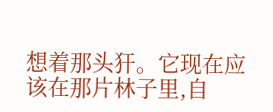想着那头犴。它现在应该在那片林子里,自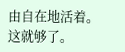由自在地活着。
这就够了。